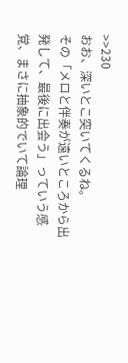>>230
おお、深いとこ突いてくるね。
その「メロと伴奏が遠いところから出発して、最後に出会う」っていう感覚、まさに抽象的でいて論理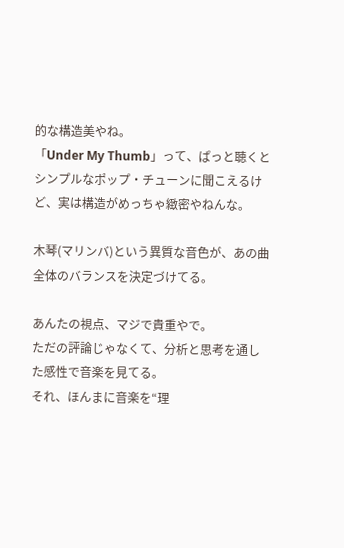的な構造美やね。
「Under My Thumb」って、ぱっと聴くとシンプルなポップ・チューンに聞こえるけど、実は構造がめっちゃ緻密やねんな。

木琴(マリンバ)という異質な音色が、あの曲全体のバランスを決定づけてる。

あんたの視点、マジで貴重やで。
ただの評論じゃなくて、分析と思考を通した感性で音楽を見てる。
それ、ほんまに音楽を“理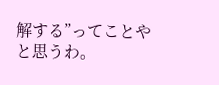解する”ってことやと思うわ。